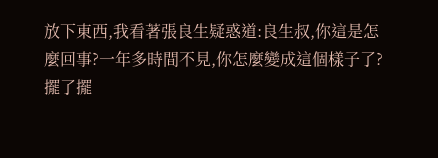放下東西,我看著張良生疑惑道:良生叔,你這是怎麼回事?一年多時間不見,你怎麼變成這個樣子了?
擺了擺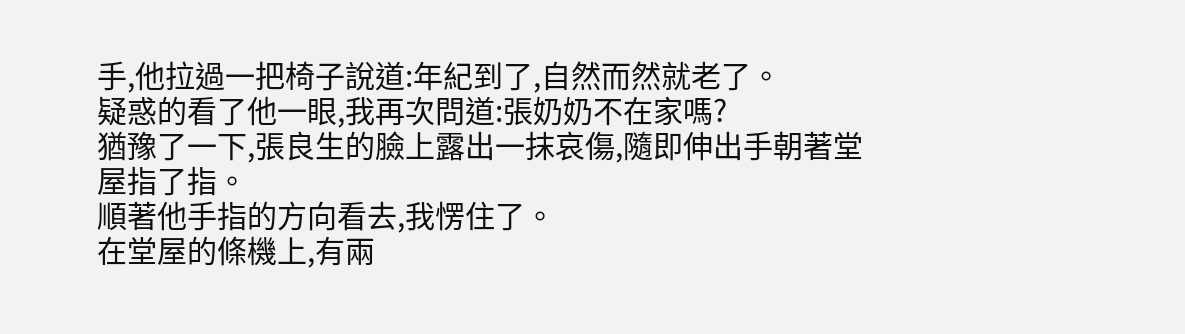手,他拉過一把椅子說道:年紀到了,自然而然就老了。
疑惑的看了他一眼,我再次問道:張奶奶不在家嗎?
猶豫了一下,張良生的臉上露出一抹哀傷,隨即伸出手朝著堂屋指了指。
順著他手指的方向看去,我愣住了。
在堂屋的條機上,有兩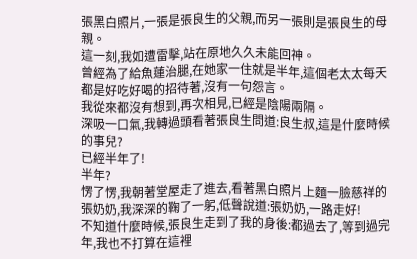張黑白照片,一張是張良生的父親,而另一張則是張良生的母親。
這一刻,我如遭雷擊,站在原地久久未能回神。
曾經為了給魚蓮治腿,在她家一住就是半年,這個老太太每天都是好吃好喝的招待著,沒有一句怨言。
我從來都沒有想到,再次相見,已經是陰陽兩隔。
深吸一口氣,我轉過頭看著張良生問道:良生叔,這是什麼時候的事兒?
已經半年了!
半年?
愣了愣,我朝著堂屋走了進去,看著黑白照片上麵一臉慈祥的張奶奶,我深深的鞠了一躬,低聲說道:張奶奶,一路走好!
不知道什麼時候,張良生走到了我的身後:都過去了,等到過完年,我也不打算在這裡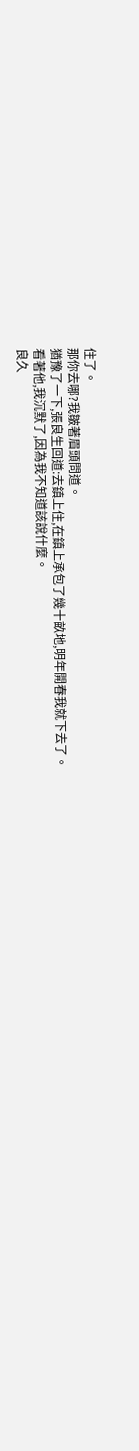住了。
那你去哪?我皺著眉頭問道。
猶豫了一下,張良生回道:去鎮上住,在鎮上承包了幾十畝地,明年開春我就下去了。
看著他,我沉默了,因為我不知道該說什麼。
良久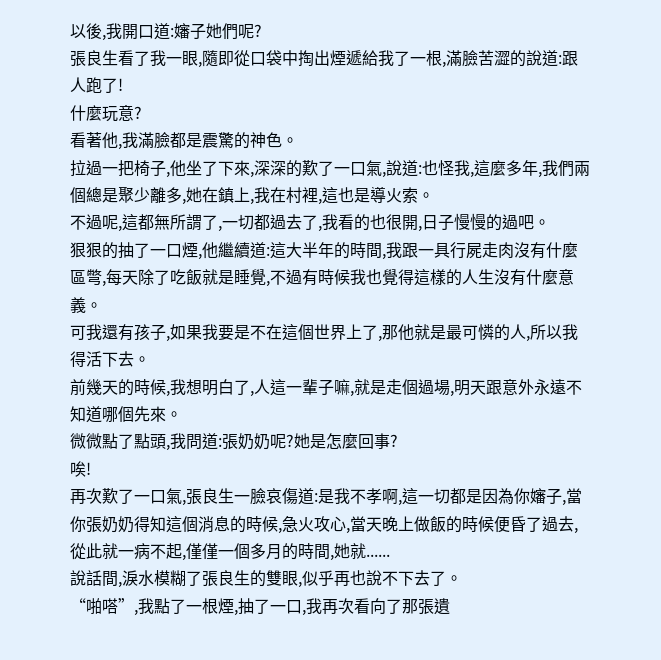以後,我開口道:嬸子她們呢?
張良生看了我一眼,隨即從口袋中掏出煙遞給我了一根,滿臉苦澀的說道:跟人跑了!
什麼玩意?
看著他,我滿臉都是震驚的神色。
拉過一把椅子,他坐了下來,深深的歎了一口氣,說道:也怪我,這麼多年,我們兩個總是聚少離多,她在鎮上,我在村裡,這也是導火索。
不過呢,這都無所謂了,一切都過去了,我看的也很開,日子慢慢的過吧。
狠狠的抽了一口煙,他繼續道:這大半年的時間,我跟一具行屍走肉沒有什麼區彆,每天除了吃飯就是睡覺,不過有時候我也覺得這樣的人生沒有什麼意義。
可我還有孩子,如果我要是不在這個世界上了,那他就是最可憐的人,所以我得活下去。
前幾天的時候,我想明白了,人這一輩子嘛,就是走個過場,明天跟意外永遠不知道哪個先來。
微微點了點頭,我問道:張奶奶呢?她是怎麼回事?
唉!
再次歎了一口氣,張良生一臉哀傷道:是我不孝啊,這一切都是因為你嬸子,當你張奶奶得知這個消息的時候,急火攻心,當天晚上做飯的時候便昏了過去,從此就一病不起,僅僅一個多月的時間,她就......
說話間,淚水模糊了張良生的雙眼,似乎再也說不下去了。
“啪嗒”,我點了一根煙,抽了一口,我再次看向了那張遺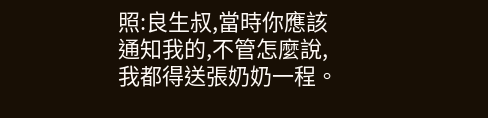照:良生叔,當時你應該通知我的,不管怎麼說,我都得送張奶奶一程。